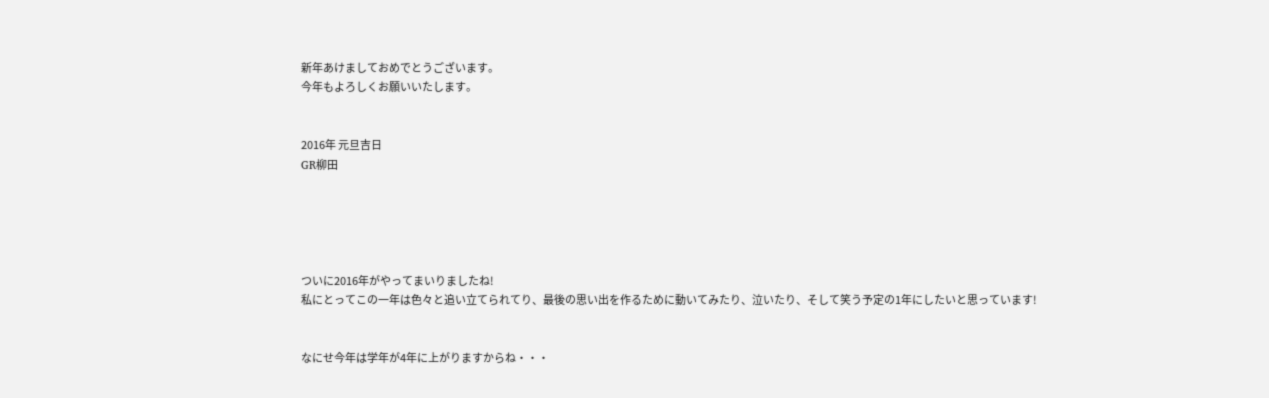新年あけましておめでとうございます。
今年もよろしくお願いいたします。


2016年 元旦吉日
GR柳田





ついに2016年がやってまいりましたね!
私にとってこの一年は色々と追い立てられてり、最後の思い出を作るために動いてみたり、泣いたり、そして笑う予定の1年にしたいと思っています!


なにせ今年は学年が4年に上がりますからね・・・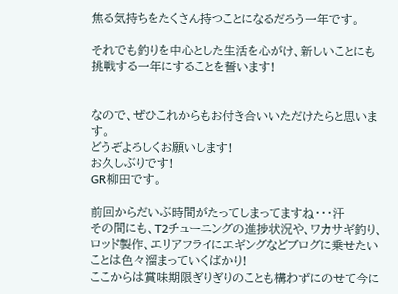焦る気持ちをたくさん持つことになるだろう一年です。

それでも釣りを中心とした生活を心がけ、新しいことにも挑戦する一年にすることを誓います!


なので、ぜひこれからもお付き合いいただけたらと思います。
どうぞよろしくお願いします!
お久しぶりです!
GR柳田です。

前回からだいぶ時間がたってしまってますね・・・汗
その間にも、T2チューニングの進捗状況や、ワカサギ釣り、ロッド製作、エリアフライにエギングなどブログに乗せたいことは色々溜まっていくばかり!
ここからは賞味期限ぎりぎりのことも構わずにのせて今に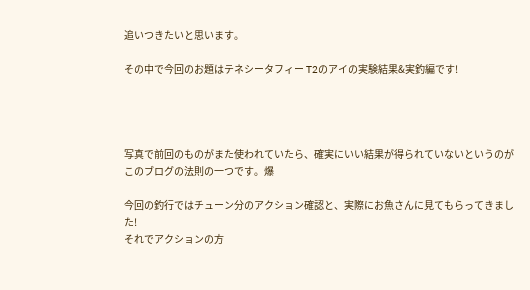追いつきたいと思います。

その中で今回のお題はテネシータフィー T2のアイの実験結果&実釣編です!




写真で前回のものがまた使われていたら、確実にいい結果が得られていないというのがこのブログの法則の一つです。爆

今回の釣行ではチューン分のアクション確認と、実際にお魚さんに見てもらってきました!
それでアクションの方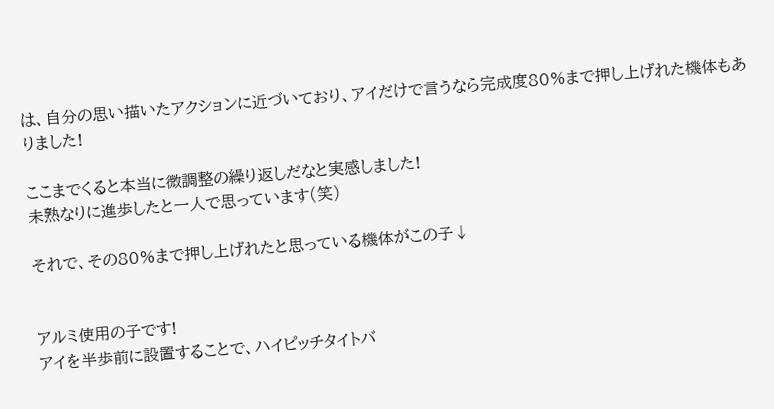は、自分の思い描いたアクションに近づいており、アイだけで言うなら完成度80%まで押し上げれた機体もありました!

ここまでくると本当に微調整の繰り返しだなと実感しました!
未熟なりに進歩したと一人で思っています(笑)

それで、その80%まで押し上げれたと思っている機体がこの子↓


アルミ使用の子です!
アイを半歩前に設置することで、ハイピッチタイトバ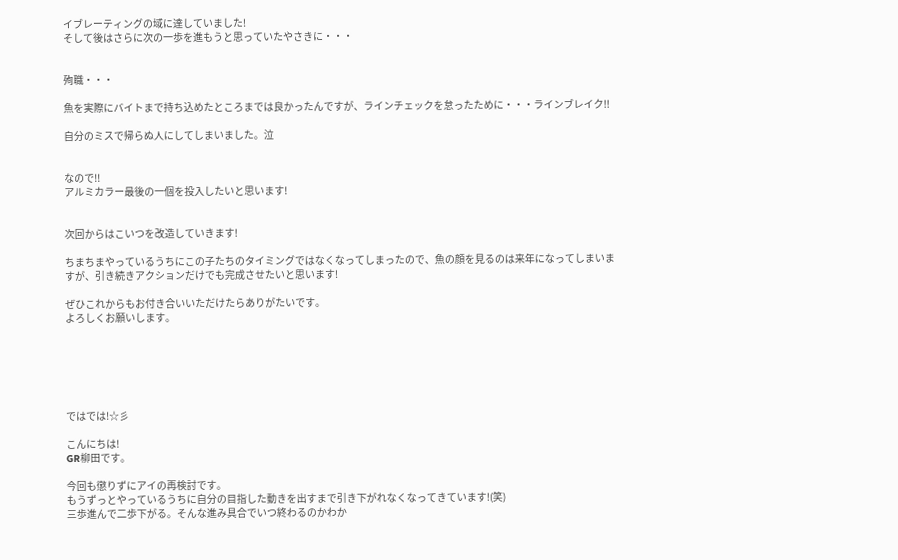イブレーティングの域に達していました!
そして後はさらに次の一歩を進もうと思っていたやさきに・・・


殉職・・・

魚を実際にバイトまで持ち込めたところまでは良かったんですが、ラインチェックを怠ったために・・・ラインブレイク!!

自分のミスで帰らぬ人にしてしまいました。泣


なので!!
アルミカラー最後の一個を投入したいと思います!


次回からはこいつを改造していきます!

ちまちまやっているうちにこの子たちのタイミングではなくなってしまったので、魚の顔を見るのは来年になってしまいますが、引き続きアクションだけでも完成させたいと思います!

ぜひこれからもお付き合いいただけたらありがたいです。
よろしくお願いします。






ではでは!☆彡

こんにちは!
GR柳田です。

今回も懲りずにアイの再検討です。
もうずっとやっているうちに自分の目指した動きを出すまで引き下がれなくなってきています!(笑)
三歩進んで二歩下がる。そんな進み具合でいつ終わるのかわか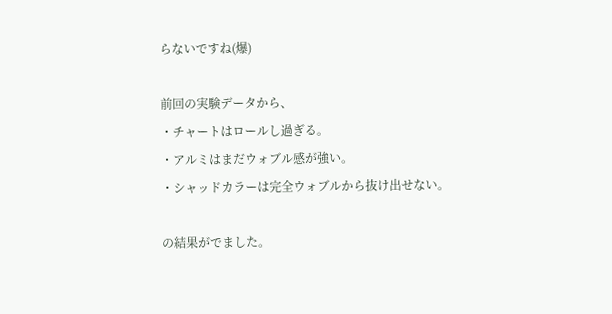らないですね(爆)

前回の実験データから、
・チャートはロールし過ぎる。
・アルミはまだウォブル感が強い。
・シャッドカラーは完全ウォブルから抜け出せない。

の結果がでました。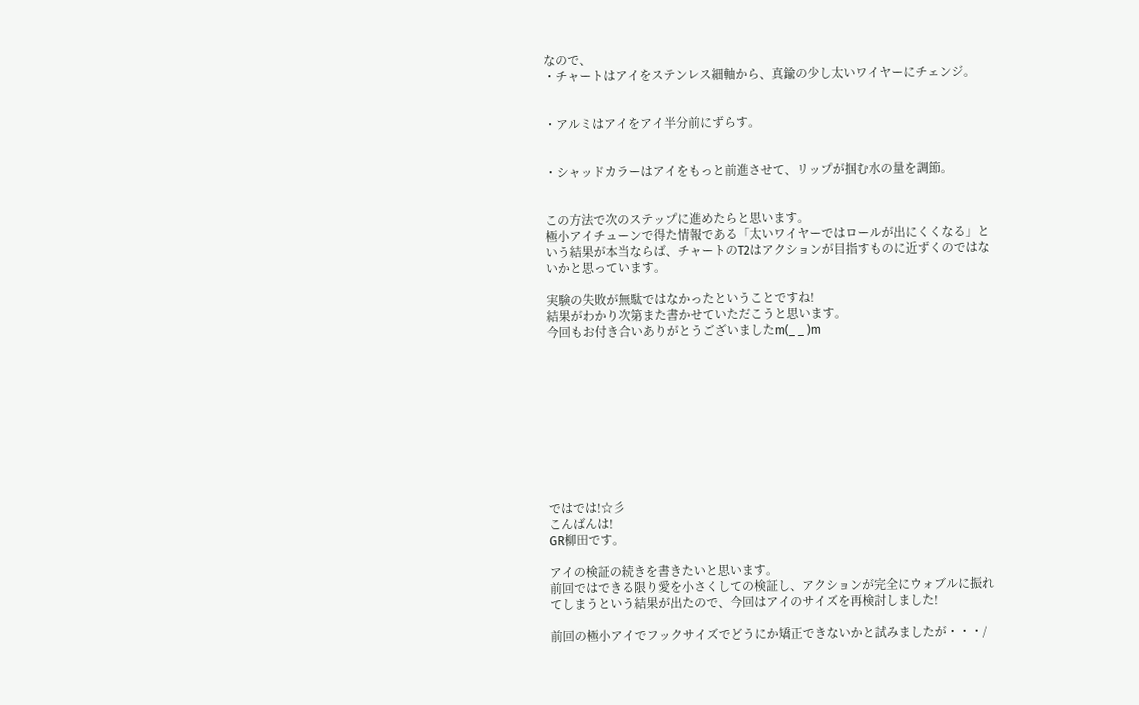なので、
・チャートはアイをステンレス細軸から、真鍮の少し太いワイヤーにチェンジ。


・アルミはアイをアイ半分前にずらす。


・シャッドカラーはアイをもっと前進させて、リップが掴む水の量を調節。


この方法で次のステップに進めたらと思います。
極小アイチューンで得た情報である「太いワイヤーではロールが出にくくなる」という結果が本当ならば、チャートのT2はアクションが目指すものに近ずくのではないかと思っています。

実験の失敗が無駄ではなかったということですね!
結果がわかり次第また書かせていただこうと思います。
今回もお付き合いありがとうございましたm(_ _ )m










ではでは!☆彡
こんばんは!
GR柳田です。

アイの検証の続きを書きたいと思います。
前回ではできる限り愛を小さくしての検証し、アクションが完全にウォブルに振れてしまうという結果が出たので、今回はアイのサイズを再検討しました!

前回の極小アイでフックサイズでどうにか矯正できないかと試みましたが・・・/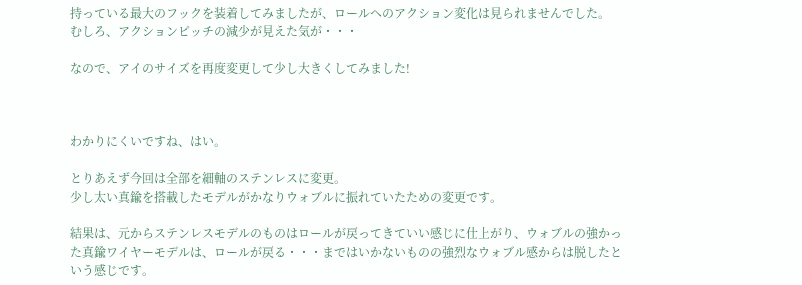持っている最大のフックを装着してみましたが、ロールへのアクション変化は見られませんでした。
むしろ、アクションピッチの減少が見えた気が・・・

なので、アイのサイズを再度変更して少し大きくしてみました!



わかりにくいですね、はい。

とりあえず今回は全部を細軸のステンレスに変更。
少し太い真鍮を搭載したモデルがかなりウォブルに振れていたための変更です。

結果は、元からステンレスモデルのものはロールが戻ってきていい感じに仕上がり、ウォブルの強かった真鍮ワイヤーモデルは、ロールが戻る・・・まではいかないものの強烈なウォブル感からは脱したという感じです。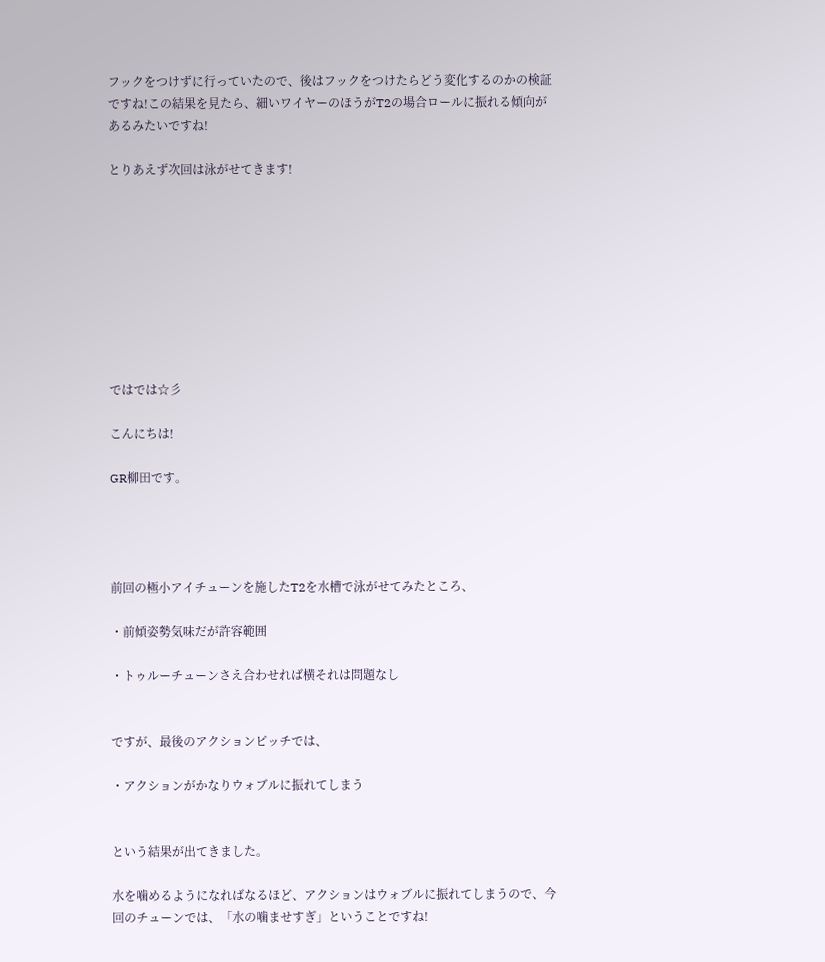フックをつけずに行っていたので、後はフックをつけたらどう変化するのかの検証ですね!この結果を見たら、細いワイヤーのほうがT2の場合ロールに振れる傾向があるみたいですね!

とりあえず次回は泳がせてきます!









ではでは☆彡

こんにちは!

GR柳田です。




前回の極小アイチューンを施したT2を水槽で泳がせてみたところ、

・前傾姿勢気味だが許容範囲

・トゥルーチューンさえ合わせれば横それは問題なし


ですが、最後のアクションピッチでは、

・アクションがかなりウォブルに振れてしまう


という結果が出てきました。

水を噛めるようになればなるほど、アクションはウォブルに振れてしまうので、今回のチューンでは、「水の噛ませすぎ」ということですね!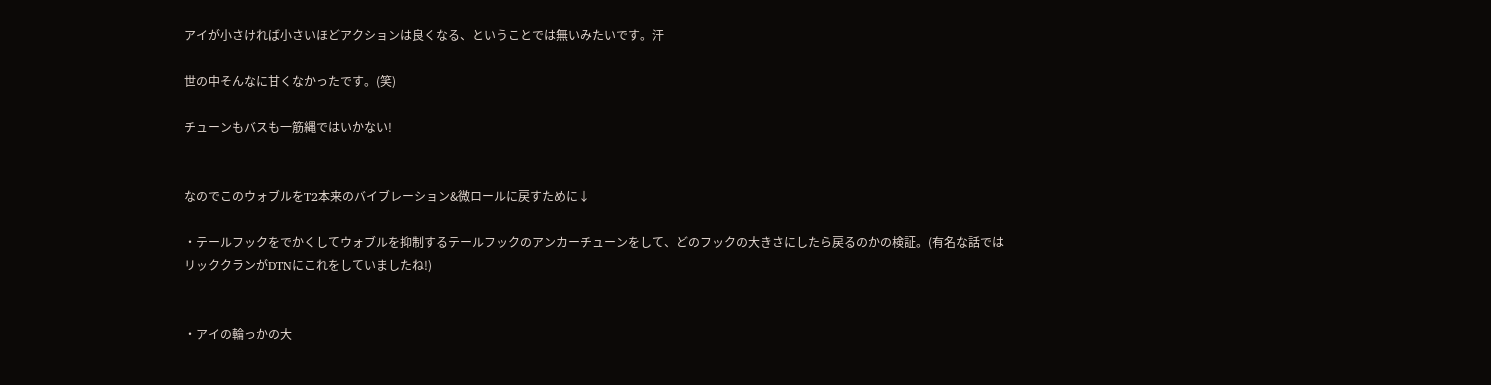アイが小さければ小さいほどアクションは良くなる、ということでは無いみたいです。汗

世の中そんなに甘くなかったです。(笑)

チューンもバスも一筋縄ではいかない!


なのでこのウォブルをT2本来のバイブレーション&微ロールに戻すために↓

・テールフックをでかくしてウォブルを抑制するテールフックのアンカーチューンをして、どのフックの大きさにしたら戻るのかの検証。(有名な話ではリッククランがDTNにこれをしていましたね!)


・アイの輪っかの大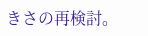きさの再検討。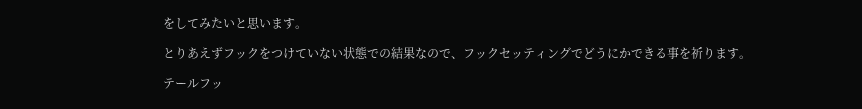をしてみたいと思います。

とりあえずフックをつけていない状態での結果なので、フックセッティングでどうにかできる事を祈ります。

テールフッ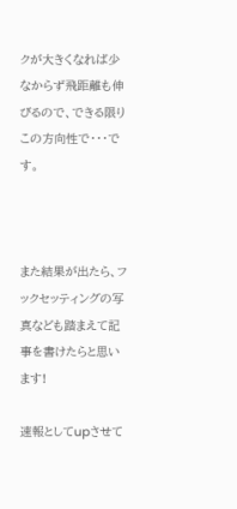クが大きくなれば少なからず飛距離も伸びるので、できる限りこの方向性で・・・です。



また結果が出たら、フックセッティングの写真なども踏まえて記事を書けたらと思います!

速報としてupさせて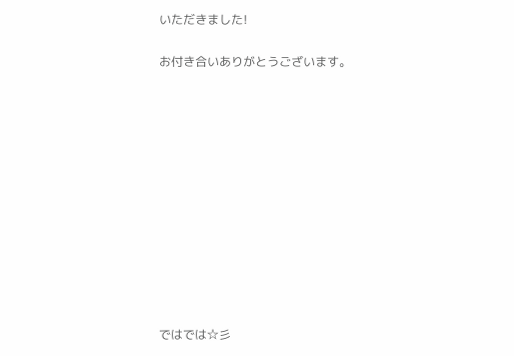いただきました!

お付き合いありがとうございます。












ではでは☆彡